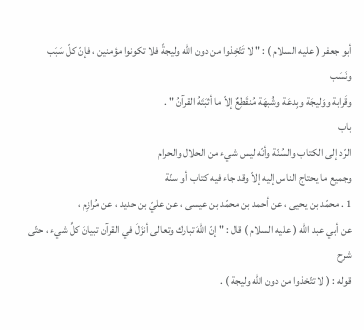أبو جعفر ( عليه السلام ) : " لا تَتّخِذوا من دون الله وليجةً فلا تكونوا مؤمنين ، فإنّ كلّ سَبَب ونَسَب
وقَرابة ووَليجَة وبِدعَة وشُبهَة مُنقَطِعٌ إلاّ ما أثبَتَهُ القرآنُ " .
باب
الرّد إلى الكتاب والسُنّة وأنّه ليس شيء من الحلال والحرام
وجميع ما يحتاج الناس إليه إلاّ وقد جاء فيه كتاب أو سنّة
1 . محمّد بن يحيى ، عن أحمد بن محمّد بن عيسى ، عن عليّ بن حديد ، عن مُرازِم ،
عن أبي عبد الله ( عليه السلام ) قال : " إنّ اللهَ تبارك وتعالى أنزَلَ في القرآن تبيانَ كلِّ شيء ، حتّى
شرح
قوله : ( لا تتّخذوا من دون الله وليجة ) .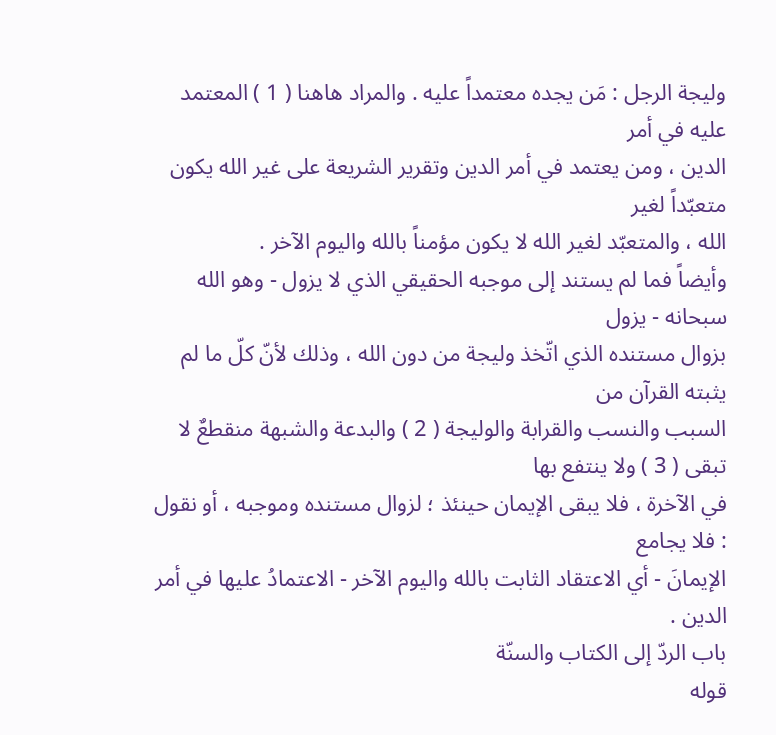وليجة الرجل : مَن يجده معتمداً عليه . والمراد هاهنا ( 1 ) المعتمد عليه في أمر
الدين ، ومن يعتمد في أمر الدين وتقرير الشريعة على غير الله يكون متعبّداً لغير
الله ، والمتعبّد لغير الله لا يكون مؤمناً بالله واليوم الآخر .
وأيضاً فما لم يستند إلى موجبه الحقيقي الذي لا يزول - وهو الله سبحانه - يزول
بزوال مستنده الذي اتّخذ وليجة من دون الله ، وذلك لأنّ كلّ ما لم يثبته القرآن من
السبب والنسب والقرابة والوليجة ( 2 ) والبدعة والشبهة منقطعٌ لا تبقى ( 3 ) ولا ينتفع بها
في الآخرة ، فلا يبقى الإيمان حينئذ ؛ لزوال مستنده وموجبه ، أو نقول : فلا يجامع
الإيمانَ - أي الاعتقاد الثابت بالله واليوم الآخر - الاعتمادُ عليها في أمر الدين .
باب الردّ إلى الكتاب والسنّة
قوله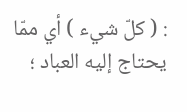: ( كلّ شيء ) أي ممّا يحتاج إليه العباد ؛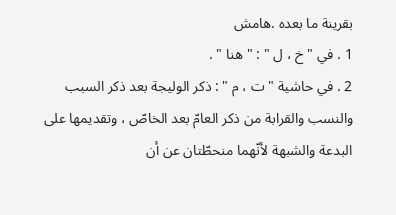بقرينة ما بعده .هامش
1 . في " خ ، ل " : " هنا " .
2 . في حاشية " ت ، م " : ذكر الوليجة بعد ذكر السبب والنسب والقرابة من ذكر العامّ بعد الخاصّ ، وتقديمها على
البدعة والشبهة لأنّهما منحطّتان عن أن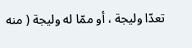تعدّا وليجة ، أو ممّا له وليجة ( منه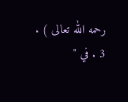رحمه الله تعالى ) .
3 . في "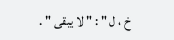خ ، ل " : " لا يبقى " .